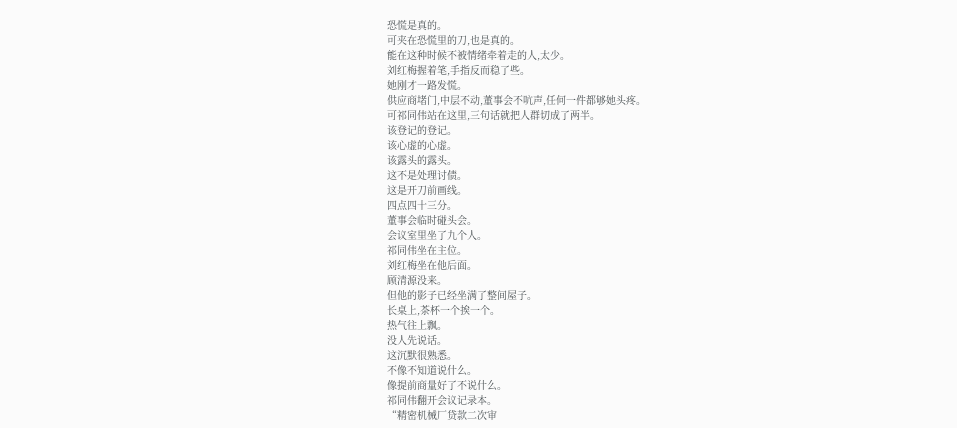恐慌是真的。
可夹在恐慌里的刀,也是真的。
能在这种时候不被情绪牵着走的人,太少。
刘红梅握着笔,手指反而稳了些。
她刚才一路发慌。
供应商堵门,中层不动,董事会不吭声,任何一件都够她头疼。
可祁同伟站在这里,三句话就把人群切成了两半。
该登记的登记。
该心虚的心虚。
该露头的露头。
这不是处理讨债。
这是开刀前画线。
四点四十三分。
董事会临时碰头会。
会议室里坐了九个人。
祁同伟坐在主位。
刘红梅坐在他后面。
顾清源没来。
但他的影子已经坐满了整间屋子。
长桌上,茶杯一个挨一个。
热气往上飘。
没人先说话。
这沉默很熟悉。
不像不知道说什么。
像提前商量好了不说什么。
祁同伟翻开会议记录本。
“精密机械厂贷款二次审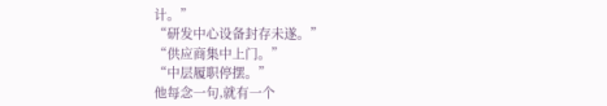计。”
“研发中心设备封存未遂。”
“供应商集中上门。”
“中层履职停摆。”
他每念一句,就有一个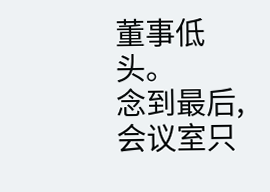董事低头。
念到最后,会议室只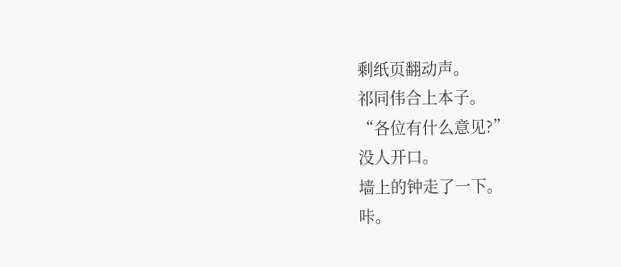剩纸页翻动声。
祁同伟合上本子。
“各位有什么意见?”
没人开口。
墙上的钟走了一下。
咔。